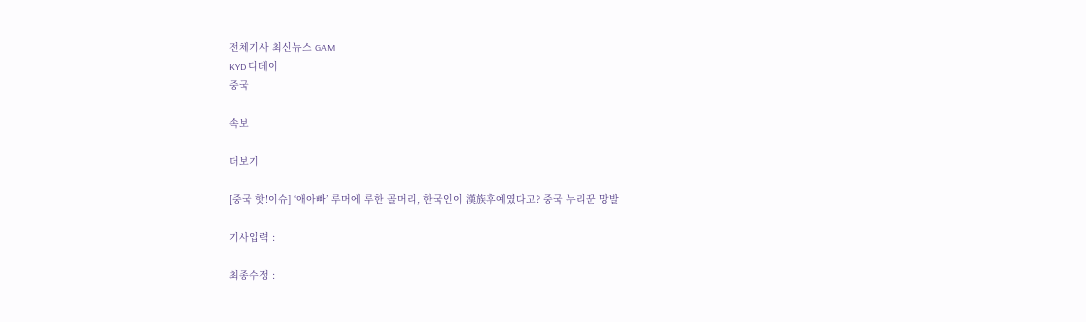전체기사 최신뉴스 GAM
KYD 디데이
중국

속보

더보기

[중국 핫!이슈] ‘애아빠’ 루머에 루한 골머리, 한국인이 漢族후예였다고? 중국 누리꾼 망발

기사입력 :

최종수정 :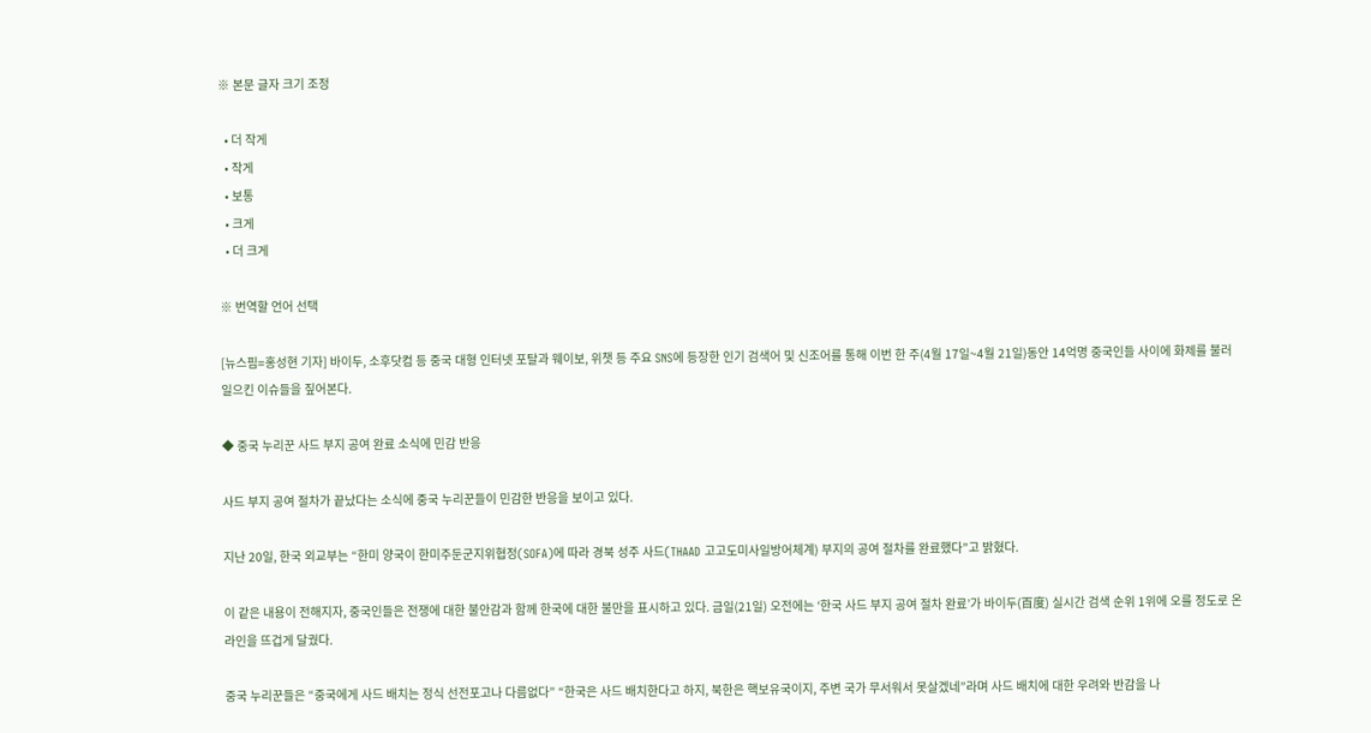※ 본문 글자 크기 조정

  • 더 작게
  • 작게
  • 보통
  • 크게
  • 더 크게

※ 번역할 언어 선택

[뉴스핌=홍성현 기자] 바이두, 소후닷컴 등 중국 대형 인터넷 포탈과 웨이보, 위챗 등 주요 SNS에 등장한 인기 검색어 및 신조어를 통해 이번 한 주(4월 17일~4월 21일)동안 14억명 중국인들 사이에 화제를 불러일으킨 이슈들을 짚어본다.

◆ 중국 누리꾼 사드 부지 공여 완료 소식에 민감 반응

사드 부지 공여 절차가 끝났다는 소식에 중국 누리꾼들이 민감한 반응을 보이고 있다.

지난 20일, 한국 외교부는 “한미 양국이 한미주둔군지위협정(SOFA)에 따라 경북 성주 사드(THAAD 고고도미사일방어체계) 부지의 공여 절차를 완료했다”고 밝혔다.

이 같은 내용이 전해지자, 중국인들은 전쟁에 대한 불안감과 함께 한국에 대한 불만을 표시하고 있다. 금일(21일) 오전에는 ‘한국 사드 부지 공여 절차 완료’가 바이두(百度) 실시간 검색 순위 1위에 오를 정도로 온라인을 뜨겁게 달궜다.

중국 누리꾼들은 “중국에게 사드 배치는 정식 선전포고나 다름없다” “한국은 사드 배치한다고 하지, 북한은 핵보유국이지, 주변 국가 무서워서 못살겠네”라며 사드 배치에 대한 우려와 반감을 나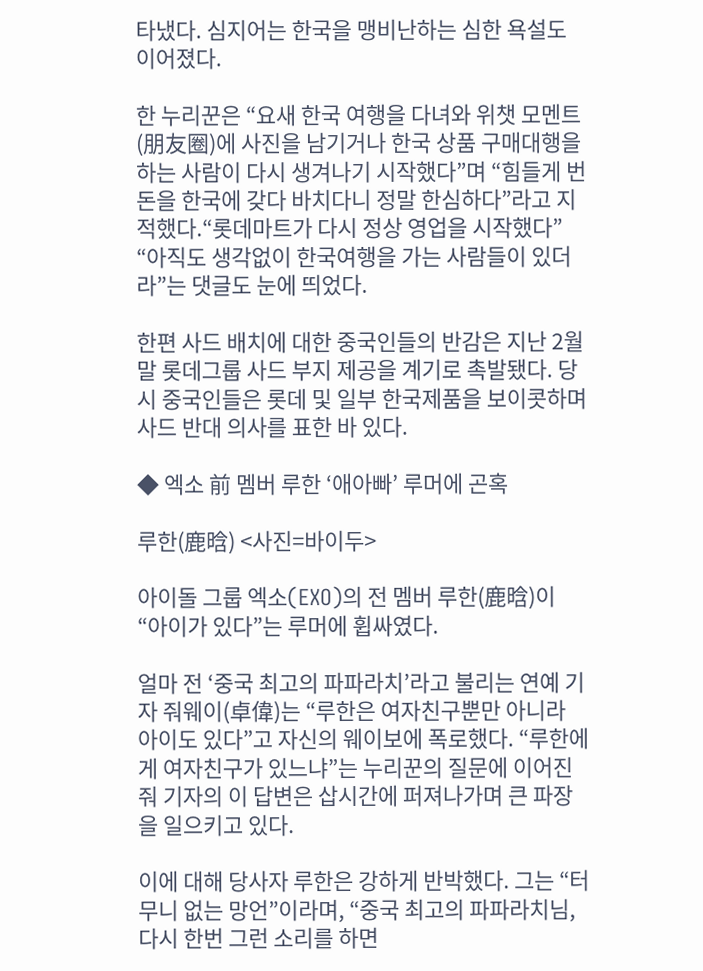타냈다. 심지어는 한국을 맹비난하는 심한 욕설도 이어졌다.

한 누리꾼은 “요새 한국 여행을 다녀와 위챗 모멘트(朋友圈)에 사진을 남기거나 한국 상품 구매대행을 하는 사람이 다시 생겨나기 시작했다”며 “힘들게 번 돈을 한국에 갖다 바치다니 정말 한심하다”라고 지적했다.“롯데마트가 다시 정상 영업을 시작했다” “아직도 생각없이 한국여행을 가는 사람들이 있더라”는 댓글도 눈에 띄었다.

한편 사드 배치에 대한 중국인들의 반감은 지난 2월 말 롯데그룹 사드 부지 제공을 계기로 촉발됐다. 당시 중국인들은 롯데 및 일부 한국제품을 보이콧하며 사드 반대 의사를 표한 바 있다.

◆ 엑소 前 멤버 루한 ‘애아빠’ 루머에 곤혹

루한(鹿晗) <사진=바이두>

아이돌 그룹 엑소(EXO)의 전 멤버 루한(鹿晗)이 “아이가 있다”는 루머에 휩싸였다.

얼마 전 ‘중국 최고의 파파라치’라고 불리는 연예 기자 줘웨이(卓偉)는 “루한은 여자친구뿐만 아니라 아이도 있다”고 자신의 웨이보에 폭로했다. “루한에게 여자친구가 있느냐”는 누리꾼의 질문에 이어진 줘 기자의 이 답변은 삽시간에 퍼져나가며 큰 파장을 일으키고 있다.

이에 대해 당사자 루한은 강하게 반박했다. 그는 “터무니 없는 망언”이라며, “중국 최고의 파파라치님, 다시 한번 그런 소리를 하면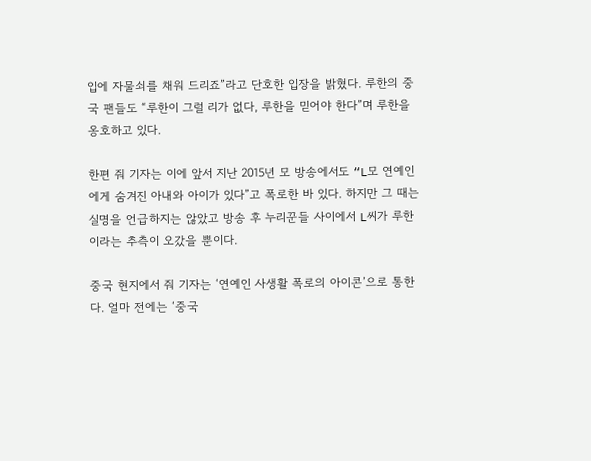입에 자물쇠를 채워 드리죠”라고 단호한 입장을 밝혔다. 루한의 중국 팬들도 “루한이 그럴 리가 없다, 루한을 믿어야 한다”며 루한을 옹호하고 있다.

한편 줘 기자는 이에 앞서 지난 2015년 모 방송에서도 “L모 연예인에게 숨겨진 아내와 아이가 있다”고 폭로한 바 있다. 하지만 그 때는 실명을 언급하지는 않았고 방송 후 누리꾼들 사이에서 L씨가 루한이라는 추측이 오갔을 뿐이다.

중국 현지에서 줘 기자는 ‘연예인 사생활 폭로의 아이콘’으로 통한다. 얼마 전에는 ‘중국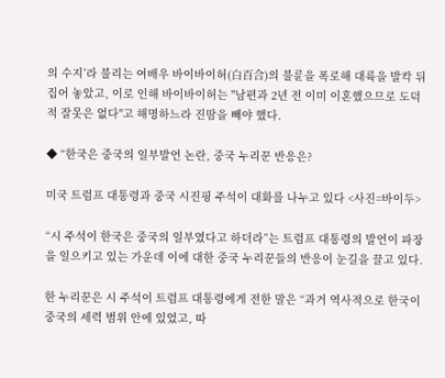의 수지’라 불리는 여배우 바이바이허(白百合)의 불륜을 폭로해 대륙을 발칵 뒤집어 놓았고, 이로 인해 바이바이허는 "남편과 2년 전 이미 이혼했으므로 도덕적 잘못은 없다"고 해명하느라 진땀을 빼야 했다.

◆ “한국은 중국의 일부발언 논란, 중국 누리꾼 반응은?

미국 트럼프 대통령과 중국 시진핑 주석이 대화를 나누고 있다 <사진=바이두>

“시 주석이 한국은 중국의 일부였다고 하더라”는 트럼프 대통령의 발언이 파장을 일으키고 있는 가운데 이에 대한 중국 누리꾼들의 반응이 눈길을 끌고 있다.

한 누리꾼은 시 주석이 트럼프 대통령에게 전한 말은 “과거 역사적으로 한국이 중국의 세력 범위 안에 있었고, 따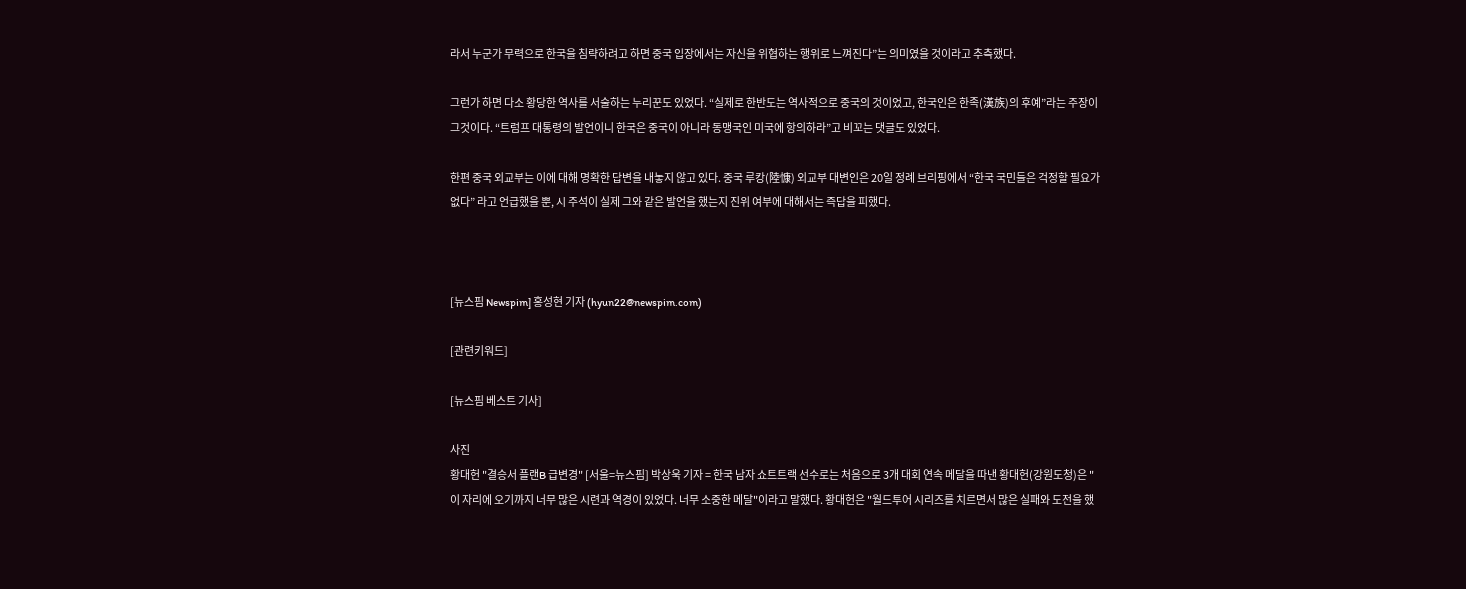라서 누군가 무력으로 한국을 침략하려고 하면 중국 입장에서는 자신을 위협하는 행위로 느껴진다”는 의미였을 것이라고 추측했다.

그런가 하면 다소 황당한 역사를 서술하는 누리꾼도 있었다. “실제로 한반도는 역사적으로 중국의 것이었고, 한국인은 한족(漢族)의 후예”라는 주장이 그것이다. “트럼프 대통령의 발언이니 한국은 중국이 아니라 동맹국인 미국에 항의하라”고 비꼬는 댓글도 있었다.

한편 중국 외교부는 이에 대해 명확한 답변을 내놓지 않고 있다. 중국 루캉(陸慷) 외교부 대변인은 20일 정례 브리핑에서 “한국 국민들은 걱정할 필요가 없다” 라고 언급했을 뿐, 시 주석이 실제 그와 같은 발언을 했는지 진위 여부에 대해서는 즉답을 피했다.



[뉴스핌 Newspim] 홍성현 기자 (hyun22@newspim.com)

[관련키워드]

[뉴스핌 베스트 기사]

사진
황대헌 "결승서 플랜B 급변경" [서울=뉴스핌] 박상욱 기자 = 한국 남자 쇼트트랙 선수로는 처음으로 3개 대회 연속 메달을 따낸 황대헌(강원도청)은 "이 자리에 오기까지 너무 많은 시련과 역경이 있었다. 너무 소중한 메달"이라고 말했다. 황대헌은 "월드투어 시리즈를 치르면서 많은 실패와 도전을 했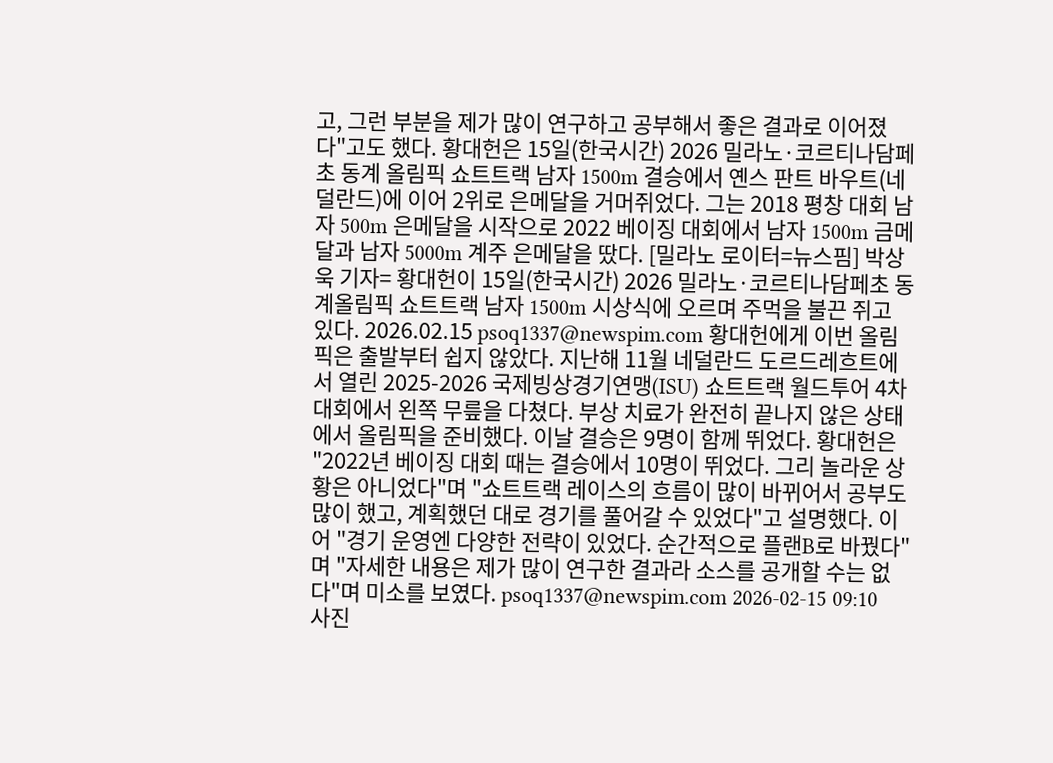고, 그런 부분을 제가 많이 연구하고 공부해서 좋은 결과로 이어졌다"고도 했다. 황대헌은 15일(한국시간) 2026 밀라노·코르티나담페초 동계 올림픽 쇼트트랙 남자 1500m 결승에서 옌스 판트 바우트(네덜란드)에 이어 2위로 은메달을 거머쥐었다. 그는 2018 평창 대회 남자 500m 은메달을 시작으로 2022 베이징 대회에서 남자 1500m 금메달과 남자 5000m 계주 은메달을 땄다. [밀라노 로이터=뉴스핌] 박상욱 기자= 황대헌이 15일(한국시간) 2026 밀라노·코르티나담페초 동계올림픽 쇼트트랙 남자 1500m 시상식에 오르며 주먹을 불끈 쥐고 있다. 2026.02.15 psoq1337@newspim.com 황대헌에게 이번 올림픽은 출발부터 쉽지 않았다. 지난해 11월 네덜란드 도르드레흐트에서 열린 2025-2026 국제빙상경기연맹(ISU) 쇼트트랙 월드투어 4차 대회에서 왼쪽 무릎을 다쳤다. 부상 치료가 완전히 끝나지 않은 상태에서 올림픽을 준비했다. 이날 결승은 9명이 함께 뛰었다. 황대헌은 "2022년 베이징 대회 때는 결승에서 10명이 뛰었다. 그리 놀라운 상황은 아니었다"며 "쇼트트랙 레이스의 흐름이 많이 바뀌어서 공부도 많이 했고, 계획했던 대로 경기를 풀어갈 수 있었다"고 설명했다. 이어 "경기 운영엔 다양한 전략이 있었다. 순간적으로 플랜B로 바꿨다"며 "자세한 내용은 제가 많이 연구한 결과라 소스를 공개할 수는 없다"며 미소를 보였다. psoq1337@newspim.com 2026-02-15 09:10
사진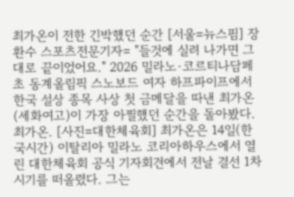최가온이 전한 긴박했던 순간 [서울=뉴스핌] 장환수 스포츠전문기자= "들것에 실려 나가면 그대로 끝이었어요." 2026 밀라노·코르티나담페초 동계올림픽 스노보드 여자 하프파이프에서 한국 설상 종목 사상 첫 금메달을 따낸 최가온(세화여고)이 가장 아찔했던 순간을 돌아봤다. 최가온. [사진=대한체육회] 최가온은 14일(한국시간) 이탈리아 밀라노 코리아하우스에서 열린 대한체육회 공식 기자회견에서 전날 결선 1차 시기를 떠올렸다. 그는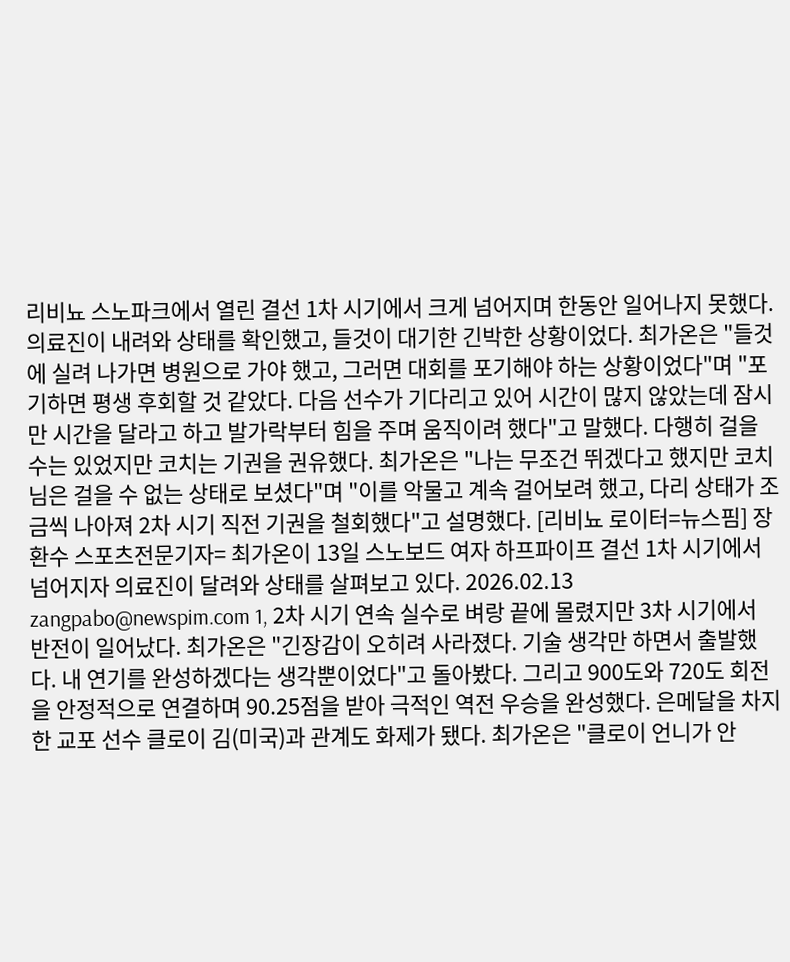리비뇨 스노파크에서 열린 결선 1차 시기에서 크게 넘어지며 한동안 일어나지 못했다. 의료진이 내려와 상태를 확인했고, 들것이 대기한 긴박한 상황이었다. 최가온은 "들것에 실려 나가면 병원으로 가야 했고, 그러면 대회를 포기해야 하는 상황이었다"며 "포기하면 평생 후회할 것 같았다. 다음 선수가 기다리고 있어 시간이 많지 않았는데 잠시만 시간을 달라고 하고 발가락부터 힘을 주며 움직이려 했다"고 말했다. 다행히 걸을 수는 있었지만 코치는 기권을 권유했다. 최가온은 "나는 무조건 뛰겠다고 했지만 코치님은 걸을 수 없는 상태로 보셨다"며 "이를 악물고 계속 걸어보려 했고, 다리 상태가 조금씩 나아져 2차 시기 직전 기권을 철회했다"고 설명했다. [리비뇨 로이터=뉴스핌] 장환수 스포츠전문기자= 최가온이 13일 스노보드 여자 하프파이프 결선 1차 시기에서 넘어지자 의료진이 달려와 상태를 살펴보고 있다. 2026.02.13 zangpabo@newspim.com 1, 2차 시기 연속 실수로 벼랑 끝에 몰렸지만 3차 시기에서 반전이 일어났다. 최가온은 "긴장감이 오히려 사라졌다. 기술 생각만 하면서 출발했다. 내 연기를 완성하겠다는 생각뿐이었다"고 돌아봤다. 그리고 900도와 720도 회전을 안정적으로 연결하며 90.25점을 받아 극적인 역전 우승을 완성했다. 은메달을 차지한 교포 선수 클로이 김(미국)과 관계도 화제가 됐다. 최가온은 "클로이 언니가 안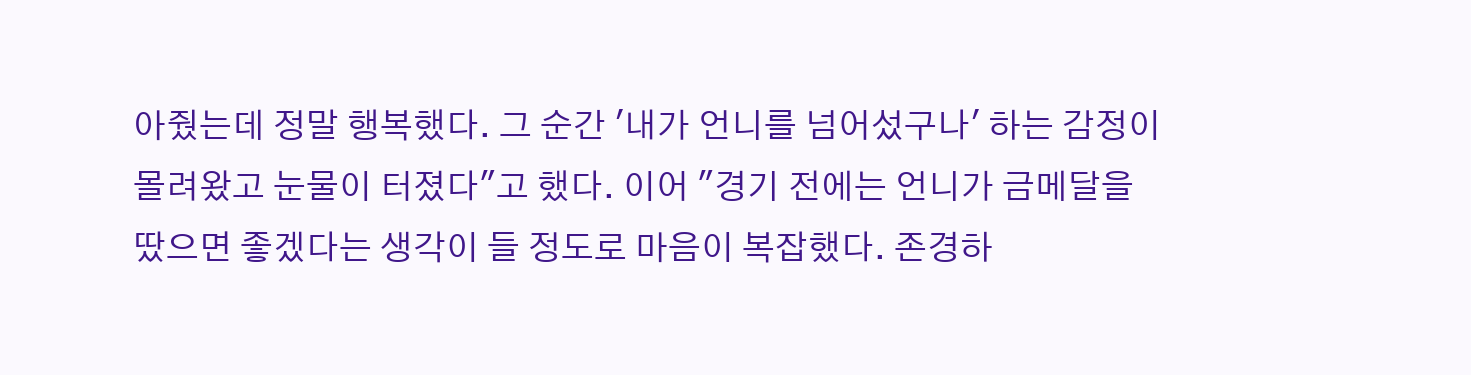아줬는데 정말 행복했다. 그 순간 '내가 언니를 넘어섰구나' 하는 감정이 몰려왔고 눈물이 터졌다"고 했다. 이어 "경기 전에는 언니가 금메달을 땄으면 좋겠다는 생각이 들 정도로 마음이 복잡했다. 존경하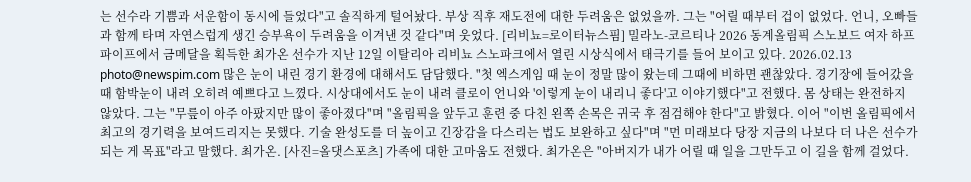는 선수라 기쁨과 서운함이 동시에 들었다"고 솔직하게 털어놨다. 부상 직후 재도전에 대한 두려움은 없었을까. 그는 "어릴 때부터 겁이 없었다. 언니, 오빠들과 함께 타며 자연스럽게 생긴 승부욕이 두려움을 이겨낸 것 같다"며 웃었다. [리비뇨=로이터뉴스핌] 밀라노-코르티나 2026 동계올림픽 스노보드 여자 하프파이프에서 금메달을 획득한 최가온 선수가 지난 12일 이탈리아 리비뇨 스노파크에서 열린 시상식에서 태극기를 들어 보이고 있다. 2026.02.13 photo@newspim.com 많은 눈이 내린 경기 환경에 대해서도 담담했다. "첫 엑스게임 때 눈이 정말 많이 왔는데 그때에 비하면 괜찮았다. 경기장에 들어갔을 때 함박눈이 내려 오히려 예쁘다고 느꼈다. 시상대에서도 눈이 내려 클로이 언니와 '이렇게 눈이 내리니 좋다'고 이야기했다"고 전했다. 몸 상태는 완전하지 않았다. 그는 "무릎이 아주 아팠지만 많이 좋아졌다"며 "올림픽을 앞두고 훈련 중 다친 왼쪽 손목은 귀국 후 점검해야 한다"고 밝혔다. 이어 "이번 올림픽에서 최고의 경기력을 보여드리지는 못했다. 기술 완성도를 더 높이고 긴장감을 다스리는 법도 보완하고 싶다"며 "먼 미래보다 당장 지금의 나보다 더 나은 선수가 되는 게 목표"라고 말했다. 최가온. [사진=올댓스포츠] 가족에 대한 고마움도 전했다. 최가온은 "아버지가 내가 어릴 때 일을 그만두고 이 길을 함께 걸었다.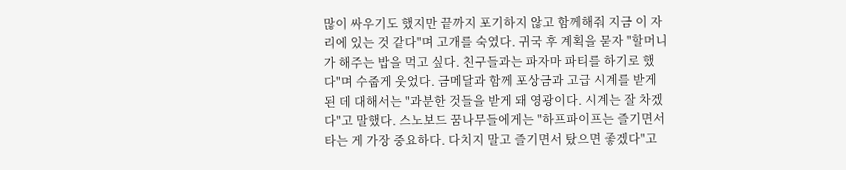많이 싸우기도 했지만 끝까지 포기하지 않고 함께해줘 지금 이 자리에 있는 것 같다"며 고개를 숙였다. 귀국 후 계획을 묻자 "할머니가 해주는 밥을 먹고 싶다. 친구들과는 파자마 파티를 하기로 했다"며 수줍게 웃었다. 금메달과 함께 포상금과 고급 시계를 받게 된 데 대해서는 "과분한 것들을 받게 돼 영광이다. 시계는 잘 차겠다"고 말했다. 스노보드 꿈나무들에게는 "하프파이프는 즐기면서 타는 게 가장 중요하다. 다치지 말고 즐기면서 탔으면 좋겠다"고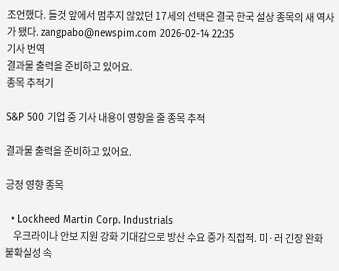조언했다. 들것 앞에서 멈추지 않았던 17세의 선택은 결국 한국 설상 종목의 새 역사가 됐다. zangpabo@newspim.com 2026-02-14 22:35
기사 번역
결과물 출력을 준비하고 있어요.
종목 추적기

S&P 500 기업 중 기사 내용이 영향을 줄 종목 추적

결과물 출력을 준비하고 있어요.

긍정 영향 종목

  • Lockheed Martin Corp. Industrials
    우크라이나 안보 지원 강화 기대감으로 방산 수요 증가 직접적. 미·러 긴장 완화 불확실성 속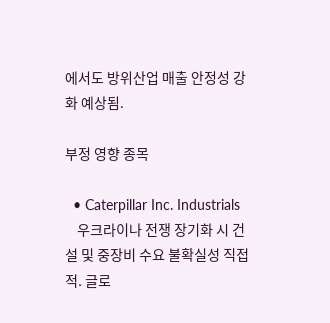에서도 방위산업 매출 안정성 강화 예상됨.

부정 영향 종목

  • Caterpillar Inc. Industrials
    우크라이나 전쟁 장기화 시 건설 및 중장비 수요 불확실성 직접적. 글로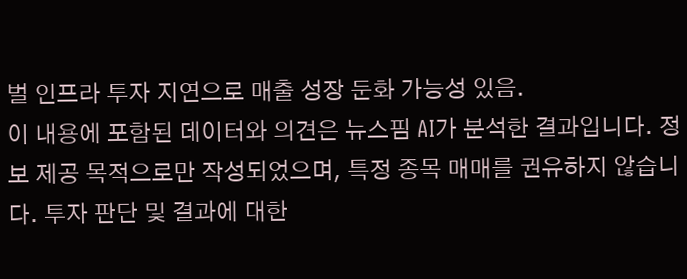벌 인프라 투자 지연으로 매출 성장 둔화 가능성 있음.
이 내용에 포함된 데이터와 의견은 뉴스핌 AI가 분석한 결과입니다. 정보 제공 목적으로만 작성되었으며, 특정 종목 매매를 권유하지 않습니다. 투자 판단 및 결과에 대한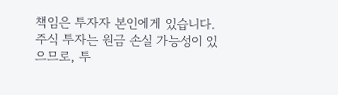책임은 투자자 본인에게 있습니다. 주식 투자는 원금 손실 가능성이 있으므로, 투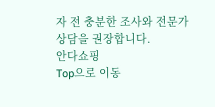자 전 충분한 조사와 전문가 상담을 권장합니다.
안다쇼핑
Top으로 이동